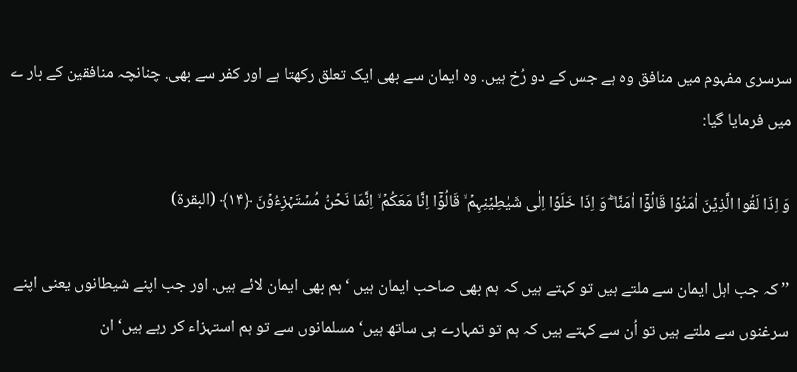سرسری مفہوم میں منافق وہ ہے جس کے دو رُخ ہیں. وہ ایمان سے بھی ایک تعلق رکھتا ہے اور کفر سے بھی. چنانچہ منافقین کے بار ے میں فرمایا گیا:

وَ اِذَا لَقُوا الَّذِیۡنَ اٰمَنُوۡا قَالُوۡۤا اٰمَنَّا ۚۖ وَ اِذَا خَلَوۡا اِلٰی شَیٰطِیۡنِہِمۡ ۙ قَالُوۡۤا اِنَّا مَعَکُمۡ ۙ اِنَّمَا نَحۡنُ مُسۡتَہۡزِءُوۡنَ ﴿۱۴﴾ (البقرۃ)

’’ کہ جب اہل ایمان سے ملتے ہیں تو کہتے ہیں کہ ہم بھی صاحب ایمان ہیں ‘ ہم بھی ایمان لائے ہیں. اور جب اپنے شیطانوں یعنی اپنے سرغنوں سے ملتے ہیں تو اُن سے کہتے ہیں کہ ہم تو تمہارے ہی ساتھ ہیں‘ مسلمانوں سے تو ہم استہزاء کر رہے ہیں‘ ان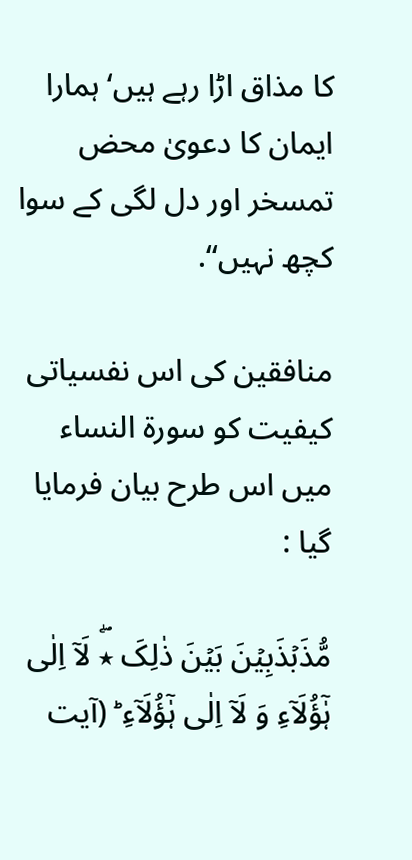کا مذاق اڑا رہے ہیں‘ ہمارا ایمان کا دعویٰ محض تمسخر اور دل لگی کے سوا کچھ نہیں‘‘.

منافقین کی اس نفسیاتی کیفیت کو سورۃ النساء میں اس طرح بیان فرمایا گیا :

مُّذَبۡذَبِیۡنَ بَیۡنَ ذٰلِکَ ٭ۖ لَاۤ اِلٰی ہٰۤؤُلَآءِ وَ لَاۤ اِلٰی ہٰۤؤُلَآءِ ؕ (آیت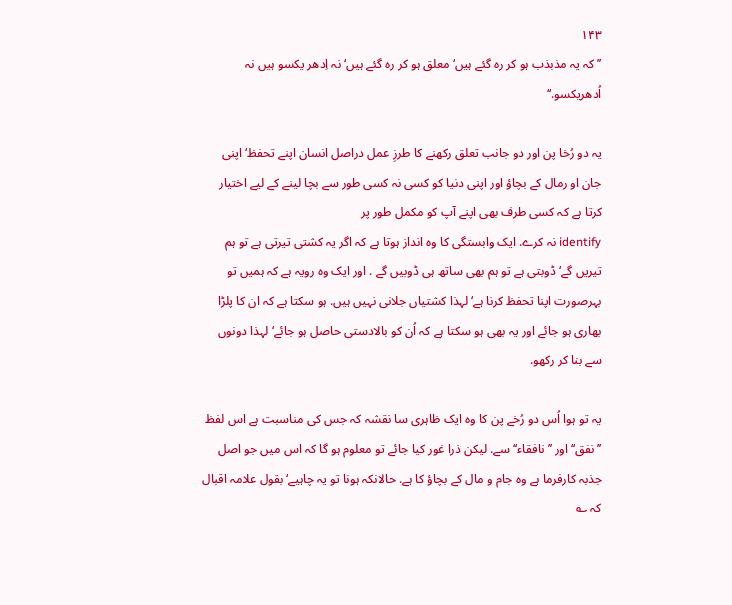۱۴۳
’’ کہ یہ مذبذب ہو کر رہ گئے ہیں‘ معلق ہو کر رہ گئے ہیں‘ نہ اِدھر یکسو ہیں نہ اُدھریکسو.‘‘

یہ دو رُخا پن اور دو جانب تعلق رکھنے کا طرزِ عمل دراصل انسان اپنے تحفظ‘ اپنی جان او رمال کے بچاؤ اور اپنی دنیا کو کسی نہ کسی طور سے بچا لینے کے لیے اختیار کرتا ہے کہ کسی طرف بھی اپنے آپ کو مکمل طور پر
identify نہ کرے. ایک وابستگی کا وہ انداز ہوتا ہے کہ اگر یہ کشتی تیرتی ہے تو ہم تیریں گے‘ ڈوبتی ہے تو ہم بھی ساتھ ہی ڈوبیں گے . اور ایک وہ رویہ ہے کہ ہمیں تو بہرصورت اپنا تحفظ کرنا ہے‘ لہذا کشتیاں جلانی نہیں ہیں. ہو سکتا ہے کہ ان کا پلڑا بھاری ہو جائے اور یہ بھی ہو سکتا ہے کہ اُن کو بالادستی حاصل ہو جائے‘ لہذا دونوں سے بنا کر رکھو.

یہ تو ہوا اُس دو رُخے پن کا وہ ایک ظاہری سا نقشہ کہ جس کی مناسبت ہے اس لفظ
’’نفق‘‘ اور ’’نافقاء‘‘ سے. لیکن ذرا غور کیا جائے تو معلوم ہو گا کہ اس میں جو اصل جذبہ کارفرما ہے وہ جام و مال کے بچاؤ کا ہے. حالانکہ ہونا تو یہ چاہیے‘ بقول علامہ اقبال کہ ؎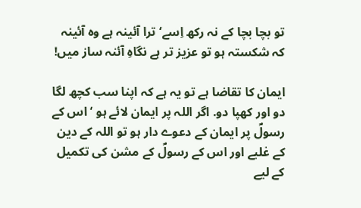تو بچا بچا کے نہ رکھ اِسے‘ ترا آئینہ ہے وہ آئینہ
کہ شکستہ ہو تو عزیز تر ہے نگاہِ آئنہ ساز میں!

ایمان کا تقاضا ہے تو یہ ہے کہ اپنا سب کچھ لگا دو اور کھپا دو. اگر اللہ پر ایمان لائے ہو ‘ اس کے رسولؐ پر ایمان کے دعوے دار ہو تو اللہ کے دین کے غلبے اور اس کے رسولؐ کے مشن کی تکمیل کے لیے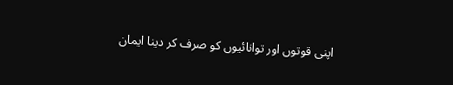اپنی قوتوں اور توانائیوں کو صرف کر دینا ایمان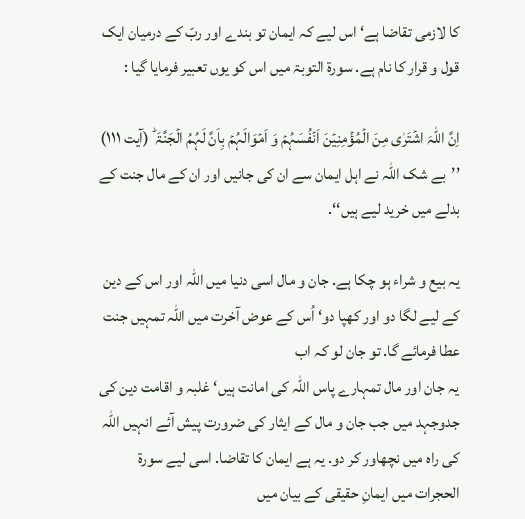کا لازمی تقاضا ہے‘ اس لیے کہ ایمان تو بندے اور ربّ کے درمیان ایک قول و قرار کا نام ہے. سورۃ التوبۃ میں اس کو یوں تعبیر فرمایا گیا :

اِنَّ اللّٰہَ اشۡتَرٰی مِنَ الۡمُؤۡمِنِیۡنَ اَنۡفُسَہُمۡ وَ اَمۡوَالَہُمۡ بِاَنَّ لَہُمُ الۡجَنَّۃَ ؕ (آیت ۱۱۱)
’’بے شک اللہ نے اہل ایمان سے ان کی جانیں اور ان کے مال جنت کے بدلے میں خرید لیے ہیں‘‘.

یہ بیع و شراء ہو چکا ہے. جان و مال اسی دنیا میں اللہ اور اس کے دین کے لیے لگا دو اور کھپا دو‘ اُس کے عوض آخرت میں اللہ تمہیں جنت عطا فرمائے گا. تو جان لو کہ اب
یہ جان اور مال تمہارے پاس اللہ کی امانت ہیں‘ غلبہ و اقامت دین کی جدوجہد میں جب جان و مال کے ایثار کی ضرورت پیش آئے انہیں اللہ کی راہ میں نچھاور کر دو. یہ ہے ایمان کا تقاضا. اسی لیے سورۃ الحجرات میں ایمانِ حقیقی کے بیان میں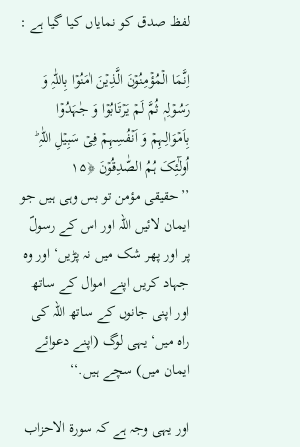لفظ صدق کو نمایاں کیا گیا ہے :

اِنَّمَا الۡمُؤۡمِنُوۡنَ الَّذِیۡنَ اٰمَنُوۡا بِاللّٰہِ وَ رَسُوۡلِہٖ ثُمَّ لَمۡ یَرۡتَابُوۡا وَ جٰہَدُوۡا بِاَمۡوَالِہِمۡ وَ اَنۡفُسِہِمۡ فِیۡ سَبِیۡلِ اللّٰہِ ؕ اُولٰٓئِکَ ہُمُ الصّٰدِقُوۡنَ ﴿۱۵
’’حقیقی مؤمن تو بس وہی ہیں جو ایمان لائیں اللہ اور اس کے رسولؐ پر اور پھر شک میں نہ پڑیں‘ اور وہ جہاد کریں اپنے اموال کے ساتھ اور اپنی جانوں کے ساتھ اللہ کی راہ میں‘ یہی لوگ (اپنے دعوائے ایمان میں) سچے ہیں.‘‘

اور یہی وجہ ہے کہ سورۃ الاحزاب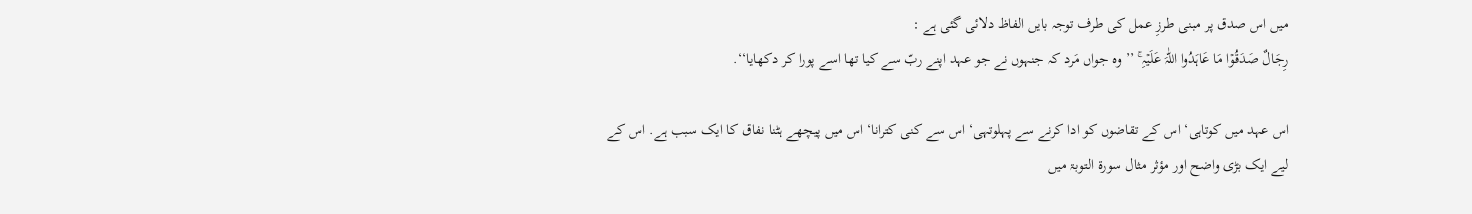میں اس صدق پر مبنی طرزِ عمل کی طرف توجہ بایں الفاظ دلائی گئی ہے :
رِجَالٌ صَدَقُوۡا مَا عَاہَدُوا اللّٰہَ عَلَیۡہِ ۚ ’’وہ جواں مَرد کہ جنہوں نے جو عہد اپنے ربّ سے کیا تھا اسے پورا کر دکھایا‘‘.

اس عہد میں کوتاہی‘ اس کے تقاضوں کو ادا کرنے سے پہلوتہی‘ اس سے کنی کترانا‘ اس میں پیچھے ہٹنا نفاق کا ایک سبب ہے. اس کے لیے ایک بڑی واضح اور مؤثر مثال سورۃ التوبۃ میں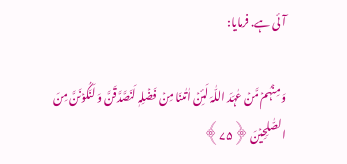آئی ہے. فرمایا:

وَ مِنۡہُمۡ مَّنۡ عٰہَدَ اللّٰہَ لَئِنۡ اٰتٰىنَا مِنۡ فَضۡلِہٖ لَنَصَّدَّقَنَّ وَ لَنَکُوۡنَنَّ مِنَ الصّٰلِحِیۡنَ ﴿۷۵﴾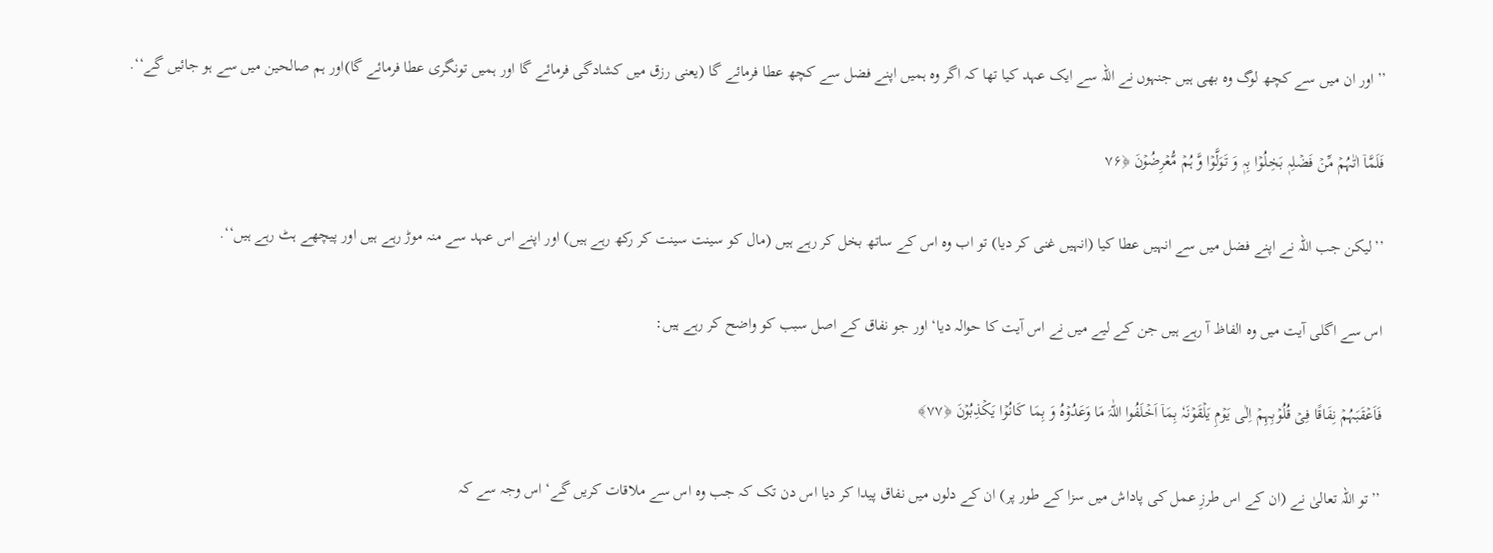’’اور ان میں سے کچھ لوگ وہ بھی ہیں جنہوں نے اللہ سے ایک عہد کیا تھا کہ اگر وہ ہمیں اپنے فضل سے کچھ عطا فرمائے گا (یعنی رزق میں کشادگی فرمائے گا اور ہمیں تونگری عطا فرمائے گا)اور ہم صالحین میں سے ہو جائیں گے‘‘.

فَلَمَّاۤ اٰتٰہُمۡ مِّنۡ فَضۡلِہٖ بَخِلُوۡا بِہٖ وَ تَوَلَّوۡا وَّ ہُمۡ مُّعۡرِضُوۡنَ ﴿۷۶

’’لیکن جب اللہ نے اپنے فضل میں سے انہیں عطا کیا (انہیں غنی کر دیا) تو اب وہ اس کے ساتھ بخل کر رہے ہیں (مال کو سینت سینت کر رکھ رہے ہیں) اور اپنے اس عہد سے منہ موڑ رہے ہیں اور پیچھے ہٹ رہے ہیں‘‘.

اس سے اگلی آیت میں وہ الفاظ آ رہے ہیں جن کے لیے میں نے اس آیت کا حوالہ دیا‘ اور جو نفاق کے اصل سبب کو واضح کر رہے ہیں:

فَاَعۡقَبَہُمۡ نِفَاقًا فِیۡ قُلُوۡبِہِمۡ اِلٰی یَوۡمِ یَلۡقَوۡنَہٗ بِمَاۤ اَخۡلَفُوا اللّٰہَ مَا وَعَدُوۡہُ وَ بِمَا کَانُوۡا یَکۡذِبُوۡنَ ﴿۷۷﴾

’’تو اللہ تعالیٰ نے (ان کے اس طرزِ عمل کی پاداش میں سزا کے طور پر) ان کے دلوں میں نفاق پیدا کر دیا اس دن تک کہ جب وہ اس سے ملاقات کریں گے‘ اس وجہ سے کہ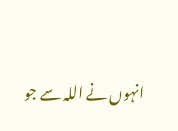انہوں نے اللہ سے جو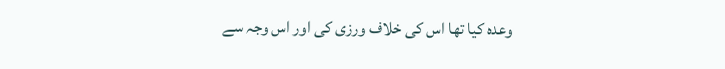وعدہ کیا تھا اس کی خلاف ورزی کی اور اس وجہ سے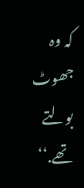کہ وہ جھوٹ بولتے تھے.‘‘